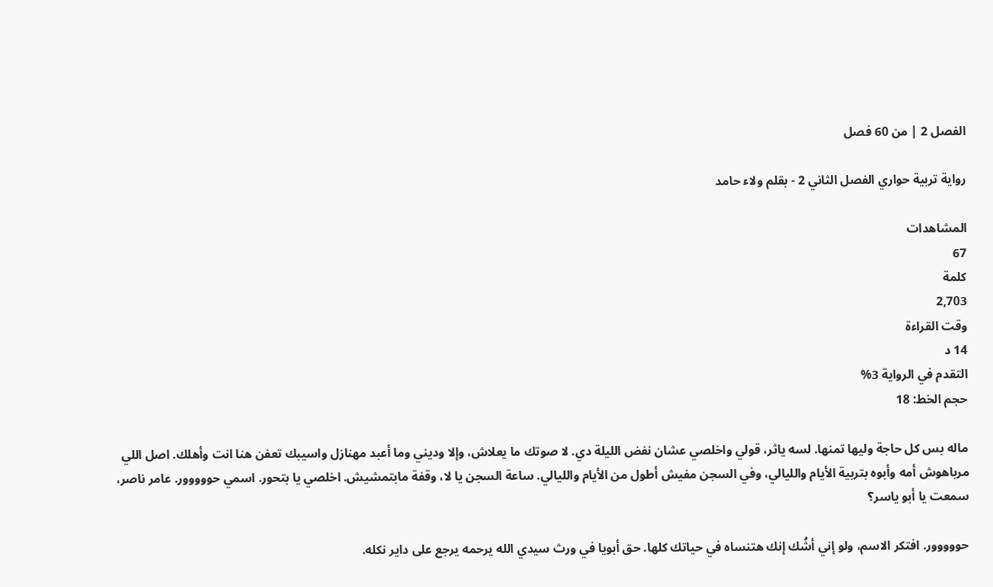الفصل 2 | من 60 فصل

رواية تربية حواري الفصل الثاني 2 - بقلم ولاء حامد

المشاهدات
67
كلمة
2,703
وقت القراءة
14 د
التقدم في الرواية 3%
حجم الخط: 18

ماله بس كل حاجة وليها تمنها. لسه ياثر، قولي واخلصي عشان نفض الليلة دي. لا صوتك ما يعلاش، وإلا وديني وما أعبد مهنازل واسيبك تعفن هنا انت وأهلك. اصل اللي مرباهوش أمه وأبوه بتربية الأيام والليالي، وفي السجن مفيش أطول من الأيام والليالي. ساعة السجن يا لا، وقفة مابتمشيش. اخلصي يا بتحور. اسمي حووووور. عامر ناصر، سمعت يا أبو ياسر؟

حووووور. افتكر الاسم، ولو إني أشُك إنك هتنساه في حياتك كلها. حق أبويا في ورث سيدي الله يرحمه يرجع على داير نكله.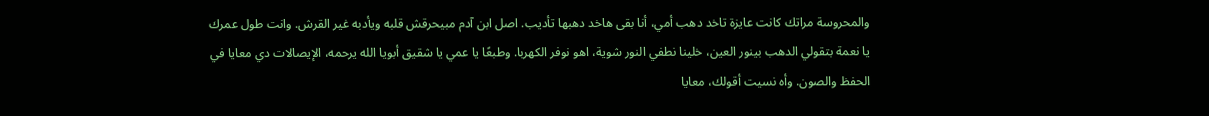والمحروسة مراتك كانت عايزة تاخد دهب أمي، أنا بقى هاخد دهبها تأديب. اصل ابن آدم مبيحرقش قلبه ويأدبه غير القرش. وانت طول عمرك يا نعمة بتقولي الدهب بينور العين، خلينا نطفي النور شوية، اهو نوفر الكهربا. وطبعًا يا عمي يا شقيق أبويا الله يرحمه، الإيصالات دي معايا في الحفظ والصون. وأه نسيت أقولك، معايا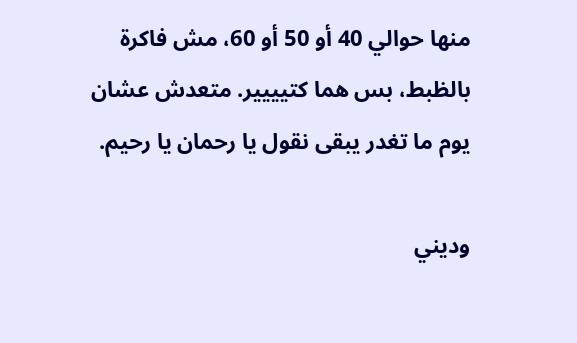منها حوالي 40 أو 50 أو 60، مش فاكرة بالظبط، بس هما كتيييير. متعدش عشان يوم ما تغدر يبقى نقول يا رحمان يا رحيم.

وديني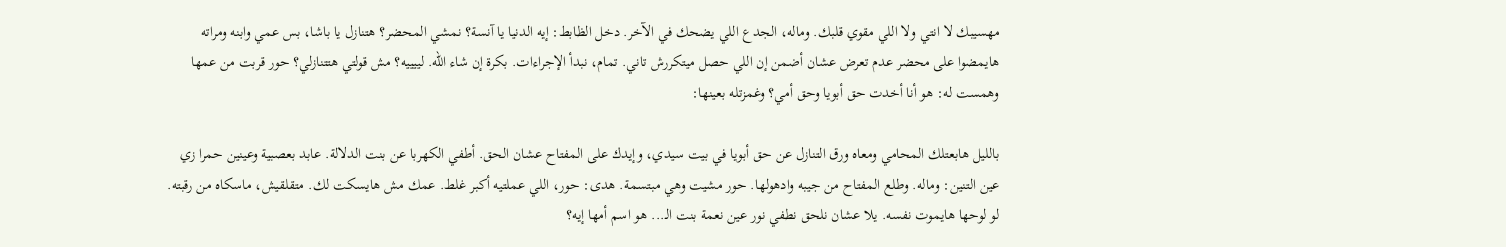مهسيبك لا انتي ولا اللي مقوي قلبك. وماله، الجدع اللي يضحك في الآخر. دخل الظابط: إيه الدنيا يا آنسة؟ نمشي المحضر؟ هتنازل يا باشا، بس عمي وابنه ومراته هايمضوا على محضر عدم تعرض عشان أضمن إن اللي حصل ميتكررش تاني. تمام، نبدأ الإجراءات. بكرة إن شاء الله. لييييه؟ مش قولتي هتتنازلي؟ حور قربت من عمها وهمست له: هو أنا أخدت حق أبويا وحق أمي؟ وغمزتله بعينها:

بالليل هابعتلك المحامي ومعاه ورق التنازل عن حق أبويا في بيت سيدي، وإيدك على المفتاح عشان الحق. أطفي الكهربا عن بنت الدلالة. عابد بعصبية وعينين حمرا زي عين التنين: وماله. وطلع المفتاح من جيبه وادهولها. حور مشيت وهي مبتسمة. هدى: حور، اللي عملتيه أكبر غلط. عمك مش هايسكت لك. متقلقيش، ماسكاه من رقبته. لو لوحها هايموت نفسه. يلا عشان نلحق نطفي نور عين نعمة بنت الـ... هو اسم أمها إيه؟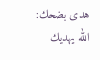هدى بضحك: الله يهديك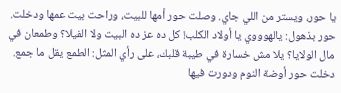يا حور، ويستر من اللي جاي. وصلت حور أمها للبيت، وراحت بيت عمها ودخلت. حور بذهول: يالهوووي يا أولاد الكلب! كل ده عز ده البيت ولا الفيلا؟ وطمعان في مال الولايا؟ يلا مش خسارة في طيبة قلبك، على رأي المثل: الطمع يقل ما جمع. دخلت حور أوضة النوم ودورت فيها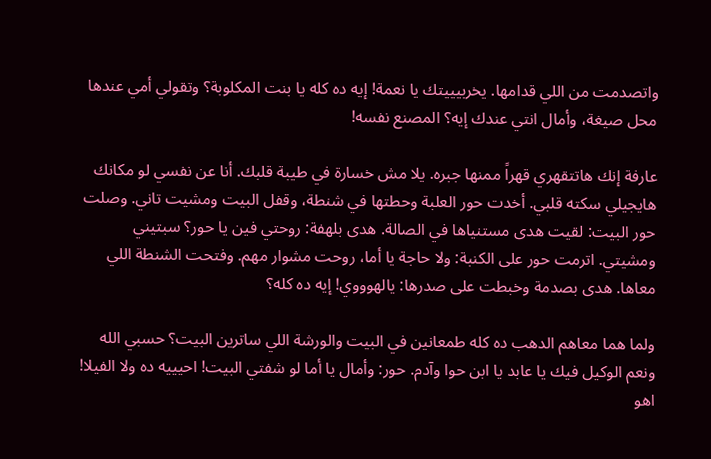واتصدمت من اللي قدامها. يخربيييتك يا نعمة! إيه ده كله يا بنت المكلوبة؟ وتقولي أمي عندها محل صيغة، وأمال انتي عندك إيه؟ المصنع نفسه!

عارفة إنك هاتتقهري قهراً ممنها جبره. يلا مش خسارة في طيبة قلبك. أنا عن نفسي لو مكانك هايجيلي سكته قلبي. أخدت حور العلبة وحطتها في شنطة، وقفل البيت ومشيت تاني. وصلت حور البيت: لقيت هدى مستنياها في الصالة. هدى بلهفة: روحتي فين يا حور؟ سبتيني ومشيتي. اترمت حور على الكنبة: ولا حاجة يا أما، روحت مشوار مهم. وفتحت الشنطة اللي معاها. هدى بصدمة وخبطت على صدرها: يالهوووي! إيه ده كله؟

ولما هما معاهم الدهب ده كله طمعانين في البيت والورشة اللي ساترين البيت؟ حسبي الله ونعم الوكيل فيك يا عابد يا ابن حوا وآدم. حور: وأمال يا أما لو شفتي البيت! احيييه ده ولا الفيلا! اهو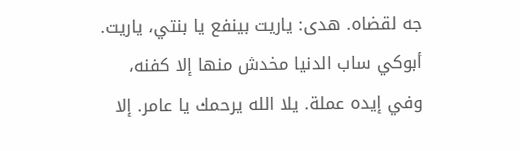جه لقضاه. هدى: ياريت بينفع يا بنتي، ياريت. أبوكي ساب الدنيا مخدش منها إلا كفنه، وفي إيده عملة. يلا الله يرحمك يا عامر. إلا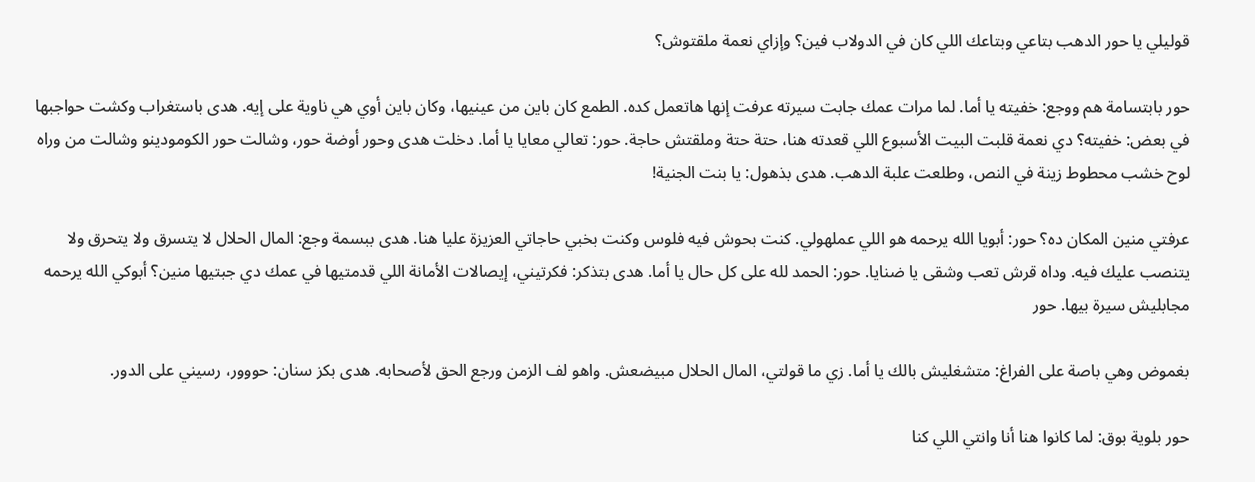قوليلي يا حور الدهب بتاعي وبتاعك اللي كان في الدولاب فين؟ وإزاي نعمة ملقتوش؟

حور بابتسامة هم ووجع: خفيته يا أما. لما مرات عمك جابت سيرته عرفت إنها هاتعمل كده. الطمع كان باين من عينيها، وكان باين أوي هي ناوية على إيه. هدى باستغراب وكشت حواجبها في بعض: خفيته؟ دي نعمة قلبت البيت الأسبوع اللي قعدته هنا، حتة حتة وملقتش حاجة. حور: تعالي معايا يا أما. دخلت هدى وحور أوضة حور، وشالت حور الكومودينو وشالت من وراه لوح خشب محطوط زينة في النص، وطلعت علبة الدهب. هدى بذهول: يا بنت الجنية!

عرفتي منين المكان ده؟ حور: أبويا الله يرحمه هو اللي عملهولي. كنت بحوش فيه فلوس وكنت بخبي حاجاتي العزيزة عليا هنا. هدى ببسمة وجع: المال الحلال لا يتسرق ولا يتحرق ولا يتنصب عليك فيه. وداه قرش تعب وشقى يا ضنايا. حور: الحمد لله على كل حال يا أما. هدى بتذكر: فكرتيني، إيصالات الأمانة اللي قدمتيها في عمك دي جبتيها منين؟ أبوكي الله يرحمه مجابليش سيرة بيها. حور

بغموض وهي باصة على الفراغ: متشغليش بالك يا أما. زي ما قولتي، المال الحلال مبيضعش. واهو لف الزمن ورجع الحق لأصحابه. هدى بكز سنان: حووور، رسيني على الدور.

حور بلوية بوق: لما كانوا هنا أنا وانتي اللي كنا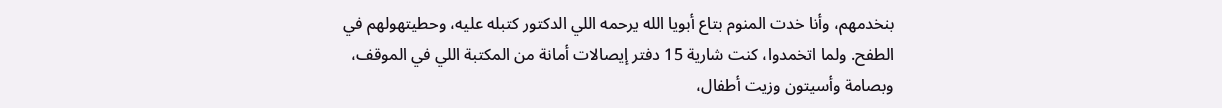بنخدمهم، وأنا خدت المنوم بتاع أبويا الله يرحمه اللي الدكتور كتبله عليه، وحطيتهولهم في الطفح. ولما اتخمدوا، كنت شارية 15 دفتر إيصالات أمانة من المكتبة اللي في الموقف، وبصامة وأسيتون وزيت أطفال،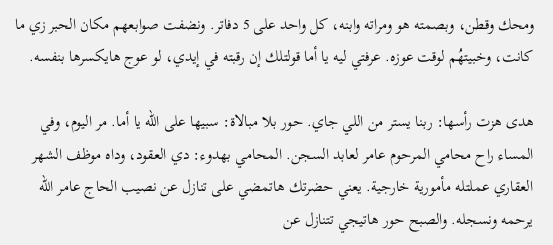ومحك وقطن، وبصمته هو ومراته وابنه، كل واحد على 5 دفاتر. ونضفت صوابعهم مكان الحبر زي ما كانت، وخبيتهُم لوقت عوزه. عرفتي ليه يا أما قولتلك إن رقبته في إيدي، لو عوج هايكسرها بنفسه.

هدى هزت رأسها: ربنا يستر من اللي جاي. حور بلا مبالاة: سبيها على الله يا أما. مر اليوم، وفي المساء راح محامي المرحوم عامر لعابد السجن. المحامي بهدوء: دي العقود، وداه موظف الشهر العقاري عملتله مأمورية خارجية. يعني حضرتك هاتمضي على تنازل عن نصيب الحاج عامر الله يرحمه ونسجله. والصبح حور هاتيجي تتنازل عن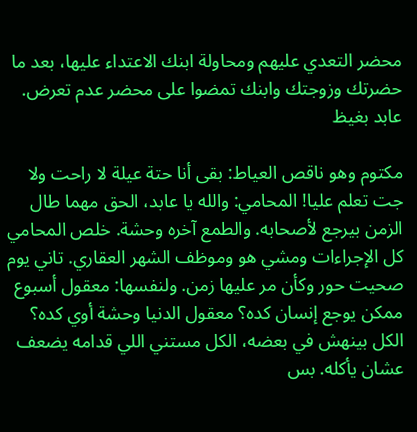محضر التعدي عليهم ومحاولة ابنك الاعتداء عليها، بعد ما حضرتك وزوجتك وابنك تمضوا على محضر عدم تعرض. عابد بغيظ

مكتوم وهو ناقص العياط: بقى أنا حتة عيلة لا راحت ولا جت تعلم عليا! المحامي: والله يا عابد، الحق مهما طال الزمن بيرجع لأصحابه. والطمع آخره وحشة. خلص المحامي كل الإجراءات ومشي هو وموظف الشهر العقاري. تاني يوم صحيت حور وكأن مر عليها زمن. ولنفسها: معقول أسبوع ممكن يوجع إنسان كده؟ معقول الدنيا وحشة أوي كده؟ الكل بينهش في بعضه، الكل مستني اللي قدامه يضعف عشان يأكله. بس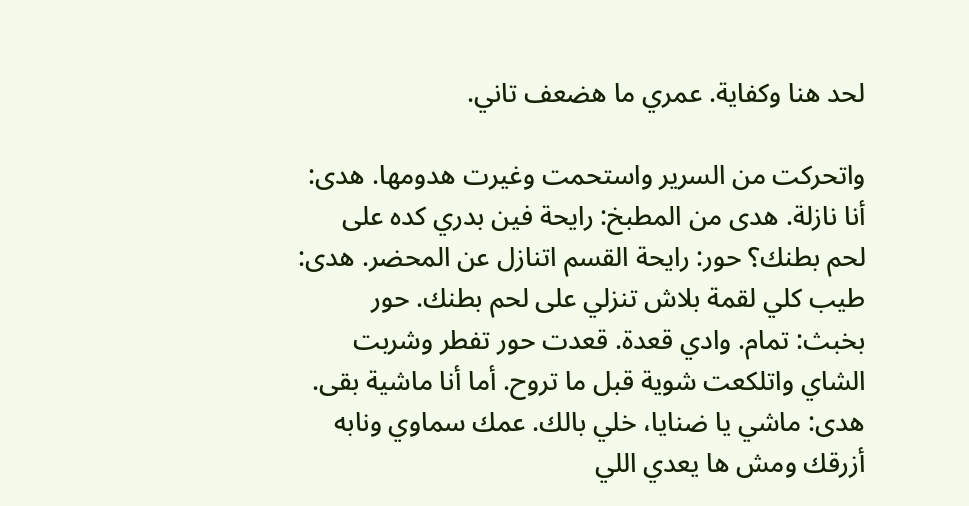لحد هنا وكفاية. عمري ما هضعف تاني.

واتحركت من السرير واستحمت وغيرت هدومها. هدى: أنا نازلة. هدى من المطبخ: رايحة فين بدري كده على لحم بطنك؟ حور: رايحة القسم اتنازل عن المحضر. هدى: طيب كلي لقمة بلاش تنزلي على لحم بطنك. حور بخبث: تمام. وادي قعدة. قعدت حور تفطر وشربت الشاي واتلكعت شوية قبل ما تروح. أما أنا ماشية بقى. هدى: ماشي يا ضنايا، خلي بالك. عمك سماوي ونابه أزرقك ومش ها يعدي اللي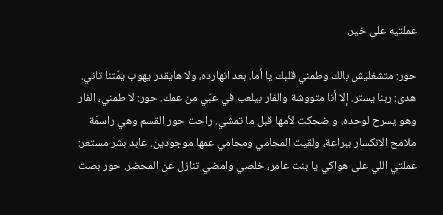عملتيه على خير.

حور: متشغليش بالك وطمني قلبك يا أما. بعد انهارده، ولا هايقدر يهوب يمّتنا تاني. هدى: ربنا يستر. إلا أنا متووشة والفار بيلعب في عبّي من عمك. حور: لا طمني، الفار وهو يسرح لوحده. و ضحكت لأمها قبل ما تمشي. راحت حور القسم وهي راسمَة ملامح الانكسار ببراعة، ولقيت المحامي ومحامي عمها موجودين. عابد بشر مستعر: عملتي اللي على هواكي يا بنت عامر، خلصي وامضي تنازل عن المحضر. حور بصت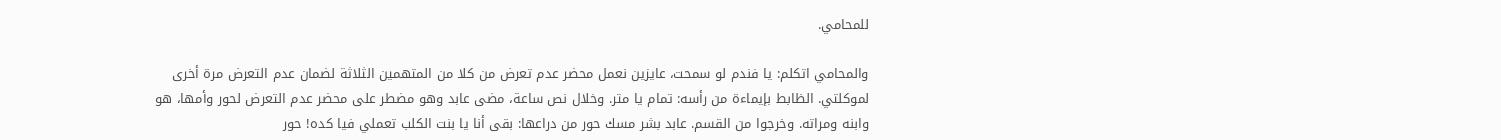للمحامي.

والمحامي اتكلم: يا فندم لو سمحت، عايزين نعمل محضر عدم تعرض من كلا من المتهمين الثلاثة لضمان عدم التعرض مرة أخرى لموكلتي. الظابط بإيماءة من رأسه: تمام يا متر. وخلال نص ساعة، مضى عابد وهو مضطر على محضر عدم التعرض لحور وأمها، هو وابنه ومراته. وخرجوا من القسم. عابد بشر مسك حور من دراعها: بقى أنا يا بنت الكلب تعملي فيا كده! حور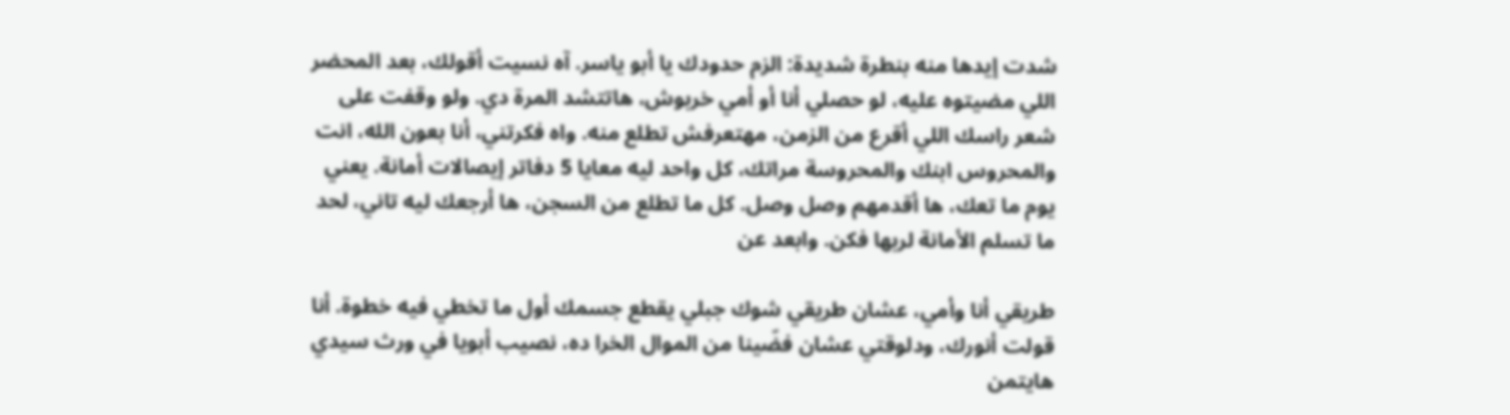شدت إيدها منه بنطرة شديدة: الزم حدودك يا أبو ياسر. آه نسيت أقولك، بعد المحضر اللي مضيتوه عليه، لو حصلي أنا أو أمي خربوش، هاتتشد المرة دي. ولو وقفت على شعر راسك اللي أقرع من الزمن، مهتعرفش تطلع منه. واه فكرتني، أنا بعون الله، انت والمحروس ابنك والمحروسة مراتك، كل واحد ليه معايا 5 دفاتر إيصالات أمانة. يعني يوم ما تعك، ها أقدمهم وصل وصل. كل ما تطلع من السجن، ها أرجعك ليه تاني، لحد ما تسلم الأمانة لربها فكن. وابعد عن

طريقي أنا وأمي، عشان طريقي شوك جبلي يقطع جسمك أول ما تخطي فيه خطوة. أنا قولت أنورك، ودلوقتي عشان فضّينا من الموال الخرا ده، نصيب أبويا في ورث سيدي هايتمن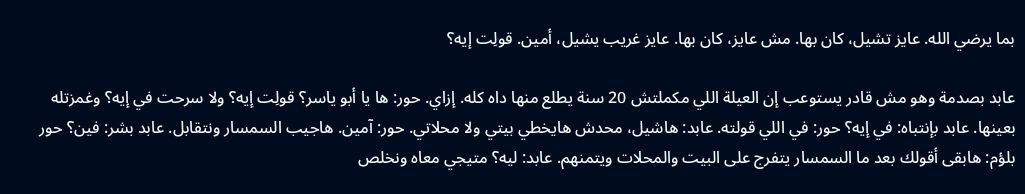بما يرضي الله. عايز تشيل، كان بها. مش عايز، كان بها. عايز غريب يشيل، أمين. قولِت إيه؟

عابد بصدمة وهو مش قادر يستوعب إن العيلة اللي مكملتش 20 سنة يطلع منها داه كله. إزاي. حور: ها يا أبو ياسر؟ قولِت إيه؟ ولا سرحت في إيه؟ وغمزتله بعينها. عابد بإنتباه: في إيه؟ حور: في اللي قولته. عابد: هاشيل، محدش هايخطي بيتي ولا محلاتي. حور: آمين. هاجيب السمسار ونتقابل. عابد بشر: فين؟ حور بلؤم: هابقى أقولك بعد ما السمسار يتفرج على البيت والمحلات ويتمنهم. عابد: ليه؟ متيجي معاه ونخلص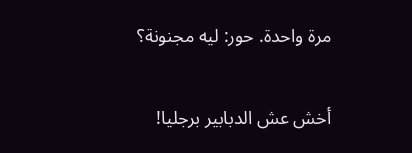مرة واحدة. حور: ليه مجنونة؟

أخش عش الدبابير برجليا!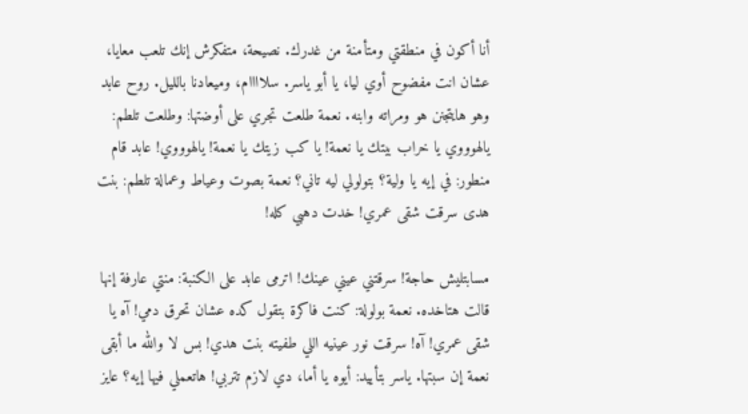أنا أكون في منطقتي ومتأمنة من غدرك. نصيحة، متفكرش إنك تلعب معايا، عشان انت مفضوح أوي ليا، يا أبو ياسر. سلاااام، وميعادنا بالليل. روح عابد وهو هايتجنن هو ومراته وابنه. نعمة طلعت تجري على أوضتها: وطلعت تلطم: يالهوووي يا خراب بيتك يا نعمة! يا كب زيتك يا نعمة! يالهوووي! عابد قام منطور: في إيه يا ولية؟ بتولولي ليه تاني؟ نعمة بصوت وعياط وعمالة تلطم: بنت هدى سرقت شقى عمري! خدت دهبي كله!

مسابتليش حاجة! سرقتني عيني عينك! اترمى عابد على الكنبة: منتي عارفة إنها قالت هتاخده. نعمة بولولة: كنت فاكرة بتقول كده عشان تحرق دمي! آه يا شقى عمري! آه! سرقت نور عينيه اللي طفيته بنت هدي! بس لا والله ما أبقى نعمة إن سبتها. ياسر بتأييد: أيوه يا أما، دي لازم تتربي! هاتعملي فيها إيه؟ عايز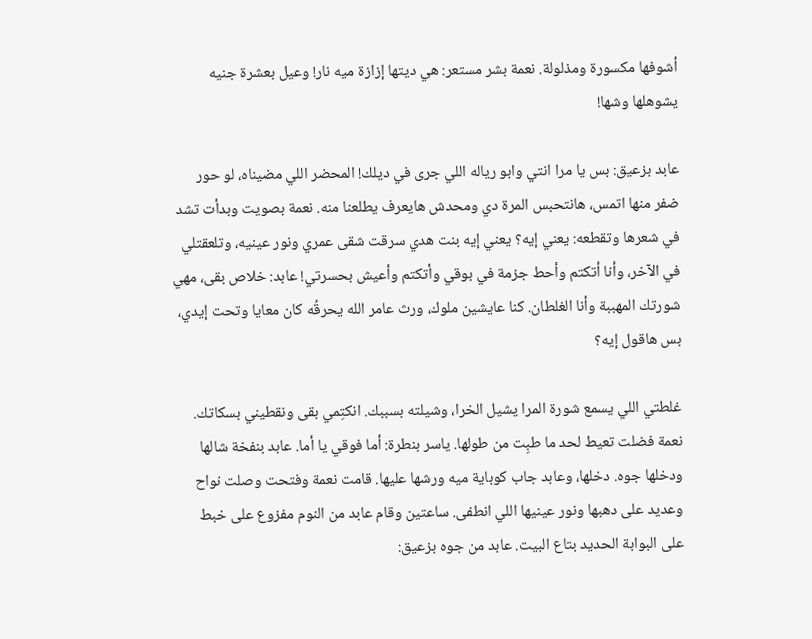أشوفها مكسورة ومذلولة. نعمة بشر مستعر: هي ديتها إزازة ميه نار! وعيل بعشرة جنيه يشوهلها وشها!

عابد بزعيق: بس يا مرا انتي وابو رياله اللي جرى في ديلك! المحضر اللي مضيناه، لو حور ضفر منها اتمس، هانتحبس المرة دي ومحدش هايعرف يطلعنا منه. نعمة بصويت وبدأت تشد في شعرها وتقطعه: يعني إيه؟ يعني إيه بنت هدي سرقت شقى عمري ونور عينيه، وتلعقتلي في الآخر، وأنا أتكتم وأحط جزمة في بوقي وأتكتم وأعيش بحسرتي! عابد: خلاص بقى، مهي شورتك المهببة وأنا الغلطان. كنا عايشين ملوك، ورث عامر الله يحرقُه كان معايا وتحت إيدي، بس هاقول إيه؟

غلطتي اللي يسمع شورة المرا يشيل الخرا، وشيلته بسببك. انكتِمي بقى ونقطيني بسكاتك. نعمة فضلت تعيط لحد ما طبِت من طولها. ياسر بنطرة: أما فوقي يا أما. عابد بنفخة شالها ودخلها جوه. دخلها، وعابد جاب كوباية ميه ورشها عليها. قامت نعمة وفتحت وصلت نواح وعديد على دهبها ونور عينيها اللي انطفى. ساعتين وقام عابد من النوم مفزوع على خبط على البوابة الحديد بتاع البيت. عابد من جوه بزعيق: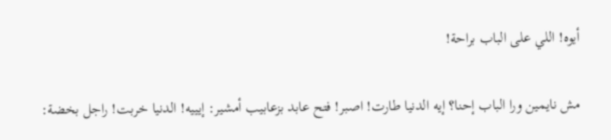أيوه! اللي على الباب براحة!

مش نايمين ورا الباب إحنا؟ إيه الدنيا طارت! اصبر! فتح عابد بزعابيب أمشير: إيييه! الدنيا خربت! راجل بخضة: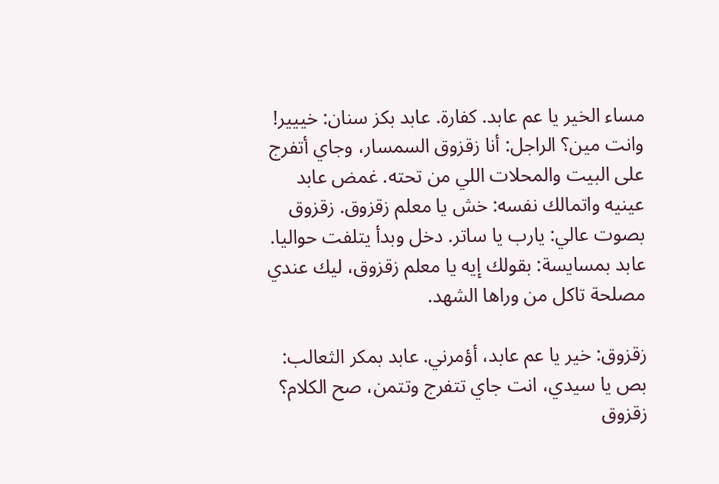مساء الخير يا عم عابد. كفارة. عابد بكز سنان: خييير! وانت مين؟ الراجل: أنا زقزوق السمسار، وجاي أتفرج على البيت والمحلات اللي من تحته. غمض عابد عينيه واتمالك نفسه: خش يا معلم زقزوق. زقزوق بصوت عالي: يارب يا ساتر. دخل وبدأ يتلفت حواليا. عابد بمسايسة: بقولك إيه يا معلم زقزوق، ليك عندي مصلحة تاكل من وراها الشهد.

زقزوق: خير يا عم عابد، أؤمرني. عابد بمكر الثعالب: بص يا سيدي، انت جاي تتفرج وتتمن، صح الكلام؟ زقزوق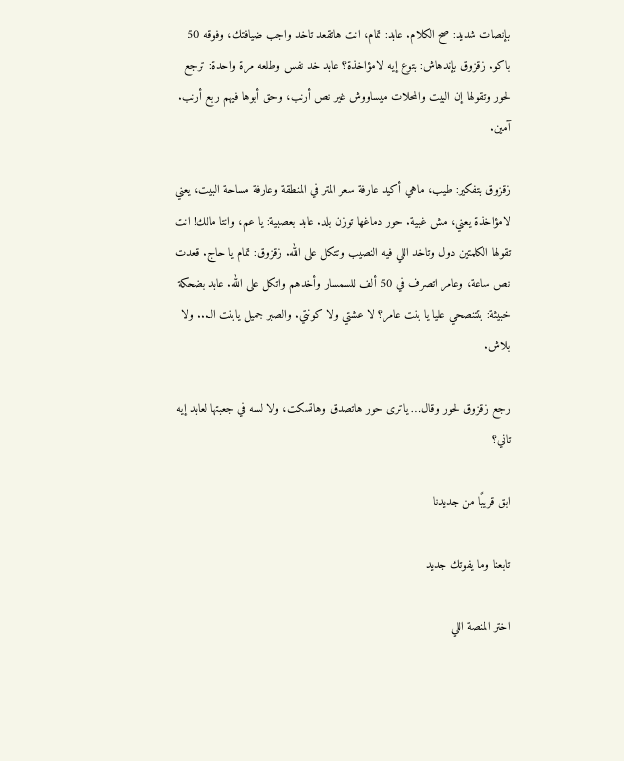بإنصات شديد: صح الكلام. عابد: تمام، انت هاتقعد تاخد واجب ضيافتك، وفوقه 50 باكو. زقزوق بإندهاش: بتوع إيه لامؤاخذة؟ عابد خد نفس وطلعه مرة واحدة: ترجع لحور وتقولها إن البيت والمحلات ميساووش غير نص أرنب، وحق أبوها فيهم ربع أرنب. آمين.

زقزوق بتفكير: طيب، ماهي أكيد عارفة سعر المتر في المنطقة وعارفة مساحة البيت، يعني لامؤاخذة يعني، مش غبية. حور دماغها توزن بلد. عابد بعصبية: يا عم، وانتا مالك! انت تقولها الكلمتين دول وتاخد اللي فيه النصيب وتتكل على الله. زقزوق: تمام يا حاج. قعدت نص ساعة، وعامر اتصرف في 50 ألف للسمسار وأخدهم واتكل على الله. عابد بضحكة خبيثة: بتتنصحي عليا يا بنت عامر؟ لا عشتي ولا كونتي. والصبر جميل يابنت الـ... ولا بلاش.

رجع زقزوق لحور وقال… ياترى حور هاتصدق وهاتسكت، ولا لسه في جعبتها لعابد إيه تاني؟

ابق قريبًا من جديدنا

تابعنا وما يفوتك جديد

اختر المنصة اللي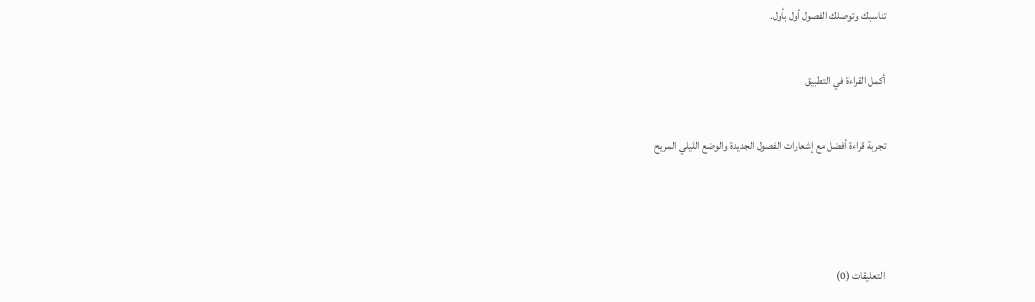تناسبك وتوصلك الفصول أول بأول.

أكمل القراءة في التطبيق

تجربة قراءة أفضل مع إشعارات الفصول الجديدة والوضع الليلي المريح



التعليقات (0)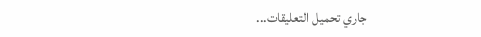جاري تحميل التعليقات...